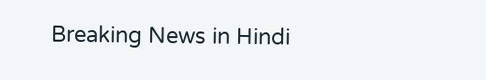Breaking News in Hindi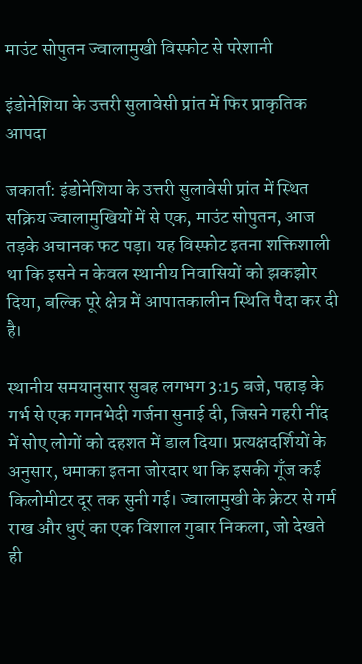माउंट सोपुतन ज्वालामुखी विस्फोट से परेशानी

इंडोनेशिया के उत्तरी सुलावेसी प्रांत में फिर प्राकृतिक आपदा

जकार्ता: इंडोनेशिया के उत्तरी सुलावेसी प्रांत में स्थित सक्रिय ज्वालामुखियों में से एक, माउंट सोपुतन, आज तड़के अचानक फट पड़ा। यह विस्फोट इतना शक्तिशाली था कि इसने न केवल स्थानीय निवासियों को झकझोर दिया, बल्कि पूरे क्षेत्र में आपातकालीन स्थिति पैदा कर दी है।

स्थानीय समयानुसार सुबह लगभग 3:15 बजे, पहाड़ के गर्भ से एक गगनभेदी गर्जना सुनाई दी, जिसने गहरी नींद में सोए लोगों को दहशत में डाल दिया। प्रत्यक्षदर्शियों के अनुसार, धमाका इतना जोरदार था कि इसकी गूँज कई किलोमीटर दूर तक सुनी गई। ज्वालामुखी के क्रेटर से गर्म राख और धुएं का एक विशाल गुबार निकला, जो देखते ही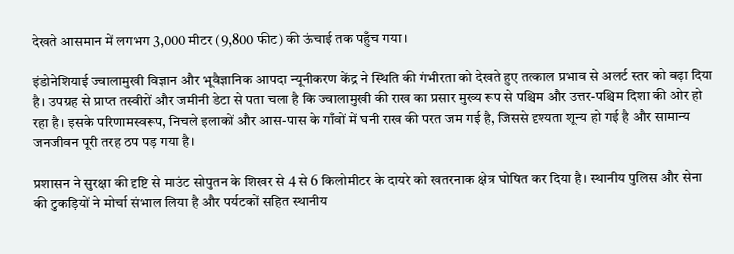देखते आसमान में लगभग 3,000 मीटर (9,800 फीट) की ऊंचाई तक पहुँच गया।

इंडोनेशियाई ज्वालामुखी विज्ञान और भूवैज्ञानिक आपदा न्यूनीकरण केंद्र ने स्थिति की गंभीरता को देखते हुए तत्काल प्रभाव से अलर्ट स्तर को बढ़ा दिया है। उपग्रह से प्राप्त तस्वीरों और जमीनी डेटा से पता चला है कि ज्वालामुखी की राख का प्रसार मुख्य रूप से पश्चिम और उत्तर-पश्चिम दिशा की ओर हो रहा है। इसके परिणामस्वरूप, निचले इलाकों और आस-पास के गाँवों में घनी राख की परत जम गई है, जिससे दृश्यता शून्य हो गई है और सामान्य जनजीवन पूरी तरह ठप पड़ गया है।

प्रशासन ने सुरक्षा की दृष्टि से माउंट सोपुतन के शिखर से 4 से 6 किलोमीटर के दायरे को खतरनाक क्षेत्र घोषित कर दिया है। स्थानीय पुलिस और सेना की टुकड़ियों ने मोर्चा संभाल लिया है और पर्यटकों सहित स्थानीय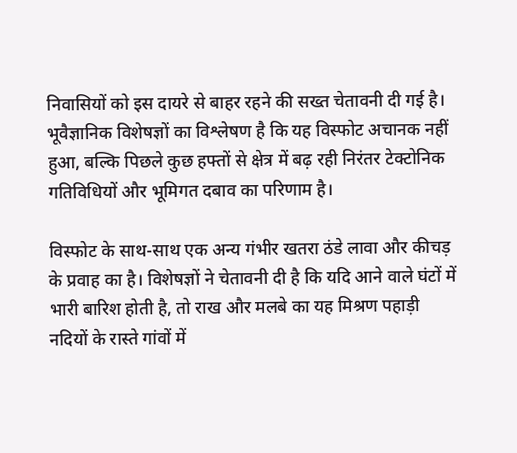निवासियों को इस दायरे से बाहर रहने की सख्त चेतावनी दी गई है। भूवैज्ञानिक विशेषज्ञों का विश्लेषण है कि यह विस्फोट अचानक नहीं हुआ, बल्कि पिछले कुछ हफ्तों से क्षेत्र में बढ़ रही निरंतर टेक्टोनिक गतिविधियों और भूमिगत दबाव का परिणाम है।

विस्फोट के साथ-साथ एक अन्य गंभीर खतरा ठंडे लावा और कीचड़ के प्रवाह का है। विशेषज्ञों ने चेतावनी दी है कि यदि आने वाले घंटों में भारी बारिश होती है, तो राख और मलबे का यह मिश्रण पहाड़ी नदियों के रास्ते गांवों में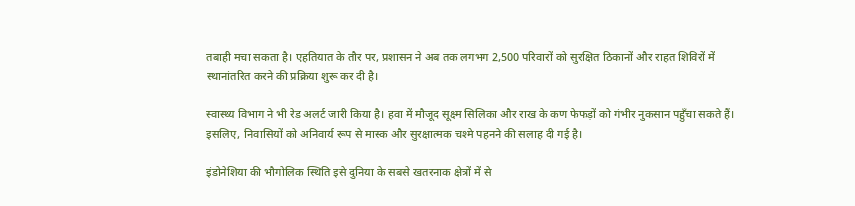तबाही मचा सकता है। एहतियात के तौर पर, प्रशासन ने अब तक लगभग 2,500 परिवारों को सुरक्षित ठिकानों और राहत शिविरों में स्थानांतरित करने की प्रक्रिया शुरू कर दी है।

स्वास्थ्य विभाग ने भी रेड अलर्ट जारी किया है। हवा में मौजूद सूक्ष्म सिलिका और राख के कण फेफड़ों को गंभीर नुकसान पहुँचा सकते हैं। इसलिए, निवासियों को अनिवार्य रूप से मास्क और सुरक्षात्मक चश्मे पहनने की सलाह दी गई है।

इंडोनेशिया की भौगोलिक स्थिति इसे दुनिया के सबसे खतरनाक क्षेत्रों में से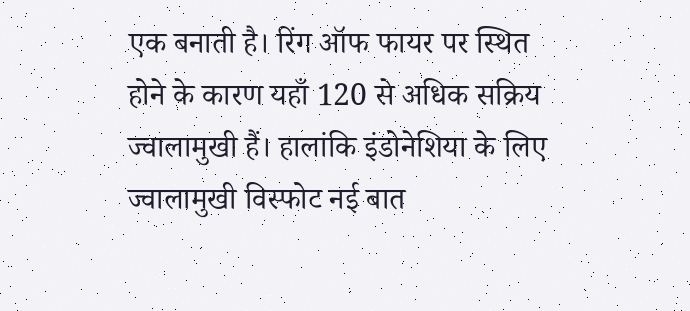एक बनाती है। रिंग ऑफ फायर पर स्थित होने के कारण यहाँ 120 से अधिक सक्रिय ज्वालामुखी हैं। हालांकि इंडोनेशिया के लिए ज्वालामुखी विस्फोट नई बात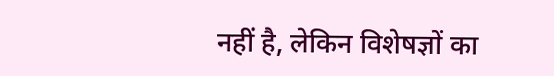नहीं है, लेकिन विशेषज्ञों का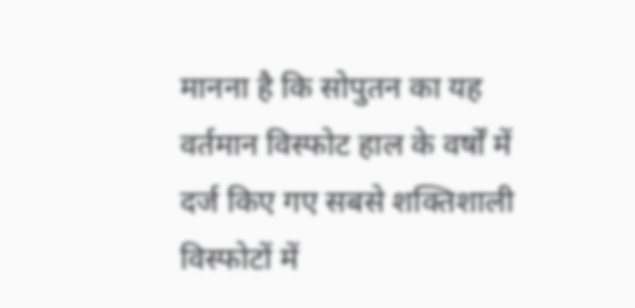मानना है कि सोपुतन का यह वर्तमान विस्फोट हाल के वर्षों में दर्ज किए गए सबसे शक्तिशाली विस्फोटों में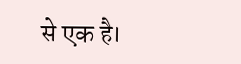से एक है।